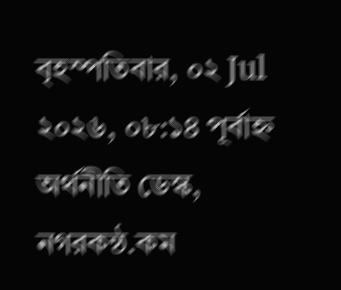বৃহস্পতিবার, ০২ Jul ২০২৬, ০৮:১৪ পূর্বাহ্ন
অর্থনীতি ডেস্ক, নগরকন্ঠ.কম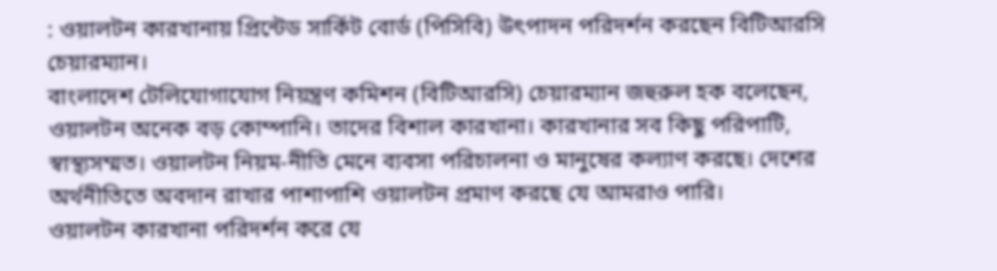: ওয়ালটন কারখানায় প্রিন্টেড সার্কিট বোর্ড (পিসিবি) উৎপাদন পরিদর্শন করছেন বিটিআরসি চেয়ারম্যান।
বাংলাদেশ টেলিযোগাযোগ নিয়ন্ত্রণ কমিশন (বিটিআরসি) চেয়ারম্যান জহুরুল হক বলেছেন, ওয়ালটন অনেক বড় কোম্পানি। তাদের বিশাল কারখানা। কারখানার সব কিছু পরিপাটি, স্বাস্থ্যসম্মত। ওয়ালটন নিয়ম-নীতি মেনে ব্যবসা পরিচালনা ও মানুষের কল্যাণ করছে। দেশের অর্থনীতিতে অবদান রাখার পাশাপাশি ওয়ালটন প্রমাণ করছে যে আমরাও পারি।
ওয়ালটন কারখানা পরিদর্শন করে যে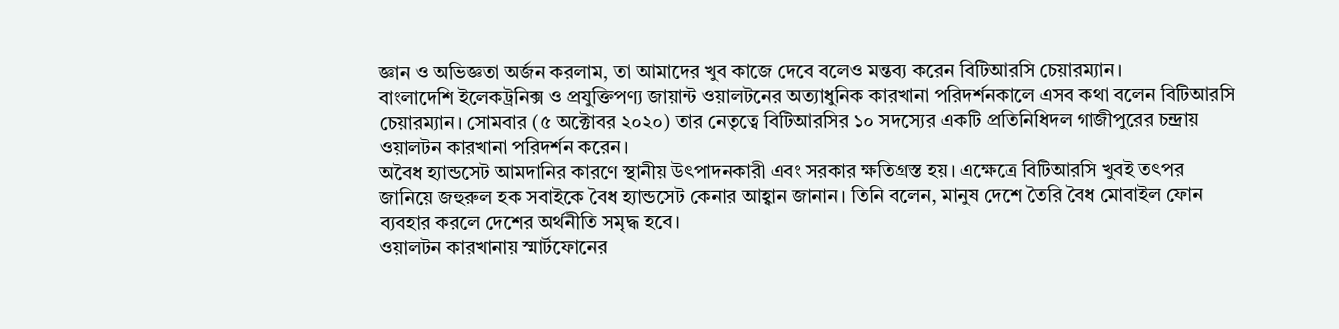জ্ঞান ও অভিজ্ঞতা অর্জন করলাম, তা আমাদের খুব কাজে দেবে বলেও মন্তব্য করেন বিটিআরসি চেয়ারম্যান।
বাংলাদেশি ইলেকট্রনিক্স ও প্রযুক্তিপণ্য জায়ান্ট ওয়ালটনের অত্যাধুনিক কারখানা পরিদর্শনকালে এসব কথা বলেন বিটিআরসি চেয়ারম্যান। সোমবার (৫ অক্টোবর ২০২০) তার নেতৃত্বে বিটিআরসির ১০ সদস্যের একটি প্রতিনিধিদল গাজীপুরের চন্দ্রায় ওয়ালটন কারখানা পরিদর্শন করেন।
অবৈধ হ্যান্ডসেট আমদানির কারণে স্থানীয় উৎপাদনকারী এবং সরকার ক্ষতিগ্রস্ত হয়। এক্ষেত্রে বিটিআরসি খুবই তৎপর জানিয়ে জহুরুল হক সবাইকে বৈধ হ্যান্ডসেট কেনার আহ্বান জানান। তিনি বলেন, মানুষ দেশে তৈরি বৈধ মোবাইল ফোন ব্যবহার করলে দেশের অর্থনীতি সমৃদ্ধ হবে।
ওয়ালটন কারখানায় স্মার্টফোনের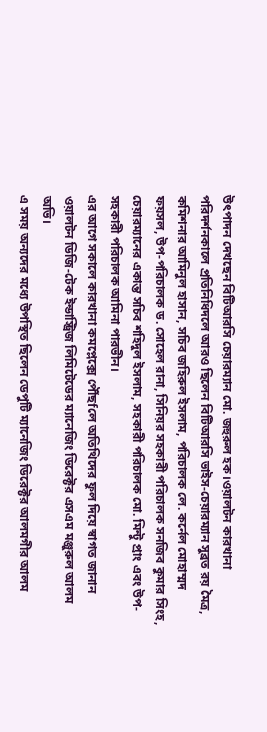উৎপাদন দেখছেন বিটিআরসি চেয়ারম্যান মো. জহুরুল হক।ওয়ালটন কারখানা পরিদর্শনকালে প্রতিনিধিদলে আরও ছিলেন বিটিআরসি ভাইস-চেয়ারম্যান সুব্রত রয় মৈত্র, কমিশনার আমিনুল হাসান, সচিব জহিরুল ইসলাম, পরিচালক লে. কর্নেল মোহাম্মদ ফয়সল, উপ-পরিচালক ড. সোহেল রানা, সিনিয়র সহকারী পরিচালক সনজিব কুমার সিংহ, চেয়ারম্যানের একান্ত সচিব শহিদুল ইসলাম, সহকারী পরিচালক মো. মিন্টু প্রাং এবং উপ-সহকারী পরিচালক আমিনা পারভীন।
এর আগে সকালে কারখানা কমপ্লেক্সে পৌঁছfলে অতিথিদের ফুল দিয়ে স্বাগত জানান ওয়ালটন ডিজি-টেক ইন্ডাস্ট্রিজ লিমিটেডের ম্যানেজিং ডিরেক্টর এসএম মঞ্জুরুল আলম অভি।
এ সময় অন্যদের মধ্যে উপস্থিত ছিলেন ডেপুটি ম্যানেজিং ডিরেক্টর আলমগীর আলম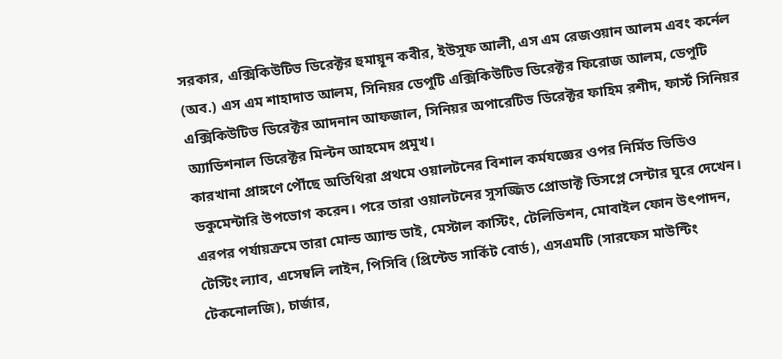সরকার, এক্সিকিউটিভ ডিরেক্টর হুমায়ূন কবীর, ইউসুফ আলী, এস এম রেজওয়ান আলম এবং কর্নেল (অব.) এস এম শাহাদাত আলম, সিনিয়র ডেপুটি এক্সিকিউটিভ ডিরেক্টর ফিরোজ আলম, ডেপুটি এক্সিকিউটিভ ডিরেক্টর আদনান আফজাল, সিনিয়র অপারেটিভ ডিরেক্টর ফাহিম রশীদ, ফার্স্ট সিনিয়র অ্যাডিশনাল ডিরেক্টর মিল্টন আহমেদ প্রমুখ।
কারখানা প্রাঙ্গণে পৌঁছে অতিথিরা প্রথমে ওয়ালটনের বিশাল কর্মযজ্ঞের ওপর নির্মিত ভিডিও ডকুমেন্টারি উপভোগ করেন। পরে তারা ওয়ালটনের সুসজ্জিত প্রোডাক্ট ডিসপ্লে সেন্টার ঘুরে দেখেন। এরপর পর্যায়ক্রমে তারা মোল্ড অ্যান্ড ডাই, মেস্টাল কাস্টিং, টেলিভিশন, মোবাইল ফোন উৎপাদন, টেস্টিং ল্যাব, এসেম্বলি লাইন, পিসিবি (প্রিন্টেড সার্কিট বোর্ড), এসএমটি (সারফেস মাউন্টিং টেকনোলজি), চার্জার,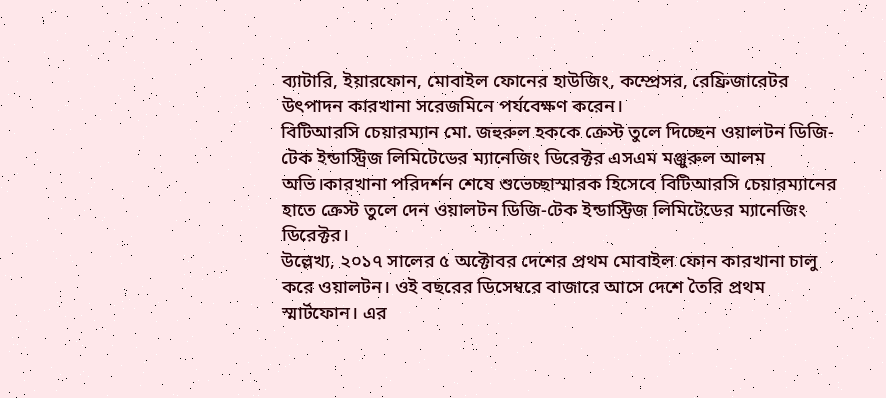ব্যাটারি, ইয়ারফোন, মোবাইল ফোনের হাউজিং, কম্প্রেসর, রেফ্রিজারেটর উৎপাদন কারখানা সরেজমিনে পর্যবেক্ষণ করেন।
বিটিআরসি চেয়ারম্যান মো. জহুরুল হককে ক্রেস্ট তুলে দিচ্ছেন ওয়ালটন ডিজি-টেক ইন্ডাস্ট্রিজ লিমিটেডের ম্যানেজিং ডিরেক্টর এসএম মঞ্জুরুল আলম অভি।কারখানা পরিদর্শন শেষে শুভেচ্ছাস্মারক হিসেবে বিটিআরসি চেয়ারম্যানের হাতে ক্রেস্ট তুলে দেন ওয়ালটন ডিজি-টেক ইন্ডাস্ট্রিজ লিমিটেডের ম্যানেজিং ডিরেক্টর।
উল্লেখ্য, ২০১৭ সালের ৫ অক্টোবর দেশের প্রথম মোবাইল ফোন কারখানা চালু করে ওয়ালটন। ওই বছরের ডিসেম্বরে বাজারে আসে দেশে তৈরি প্রথম স্মার্টফোন। এর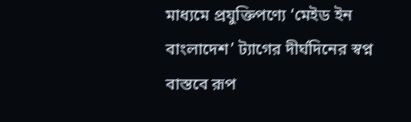মাধ্যমে প্রযুক্তিপণ্যে ‘মেইড ইন বাংলাদেশ’ ট্যাগের দীর্ঘদিনের স্বপ্ন বাস্তবে রূপ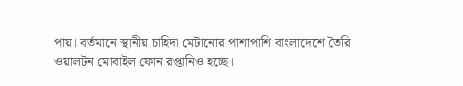পায়। বর্তমানে স্থানীয় চাহিদা মেটানোর পাশাপাশি বাংলাদেশে তৈরি ওয়ালটন মোবাইল ফোন রপ্তানিও হচ্ছে।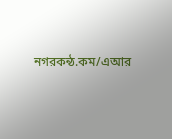নগরকন্ঠ.কম/এআর